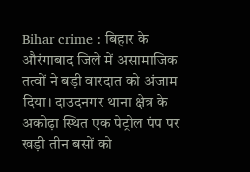Bihar crime : बिहार के औरंगाबाद जिले में असामाजिक तत्वों ने बड़ी वारदात को अंजाम दिया। दाउदनगर थाना क्षेत्र के अकोढ़ा स्थित एक पेट्रोल पंप पर खड़ी तीन बसों को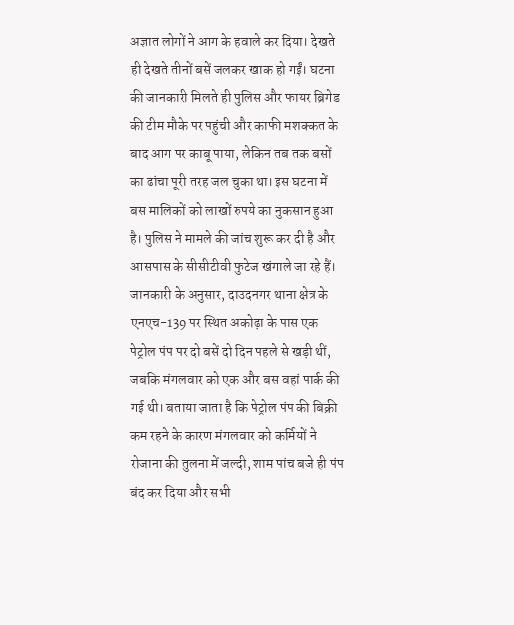अज्ञात लोगों ने आग के हवाले कर दिया। देखते ही देखते तीनों बसें जलकर खाक हो गईं। घटना की जानकारी मिलते ही पुलिस और फायर ब्रिगेड की टीम मौके पर पहुंची और काफी मशक्कत के बाद आग पर काबू पाया, लेकिन तब तक बसों का ढांचा पूरी तरह जल चुका था। इस घटना में बस मालिकों को लाखों रुपये का नुकसान हुआ है। पुलिस ने मामले की जांच शुरू कर दी है और आसपास के सीसीटीवी फुटेज खंगाले जा रहे हैं।
जानकारी के अनुसार, दाउदनगर थाना क्षेत्र के एनएच-139 पर स्थित अकोढ़ा के पास एक पेट्रोल पंप पर दो बसें दो दिन पहले से खड़ी थीं, जबकि मंगलवार को एक और बस वहां पार्क की गई थी। बताया जाता है कि पेट्रोल पंप की बिक्री कम रहने के कारण मंगलवार को कर्मियों ने रोजाना की तुलना में जल्दी, शाम पांच बजे ही पंप बंद कर दिया और सभी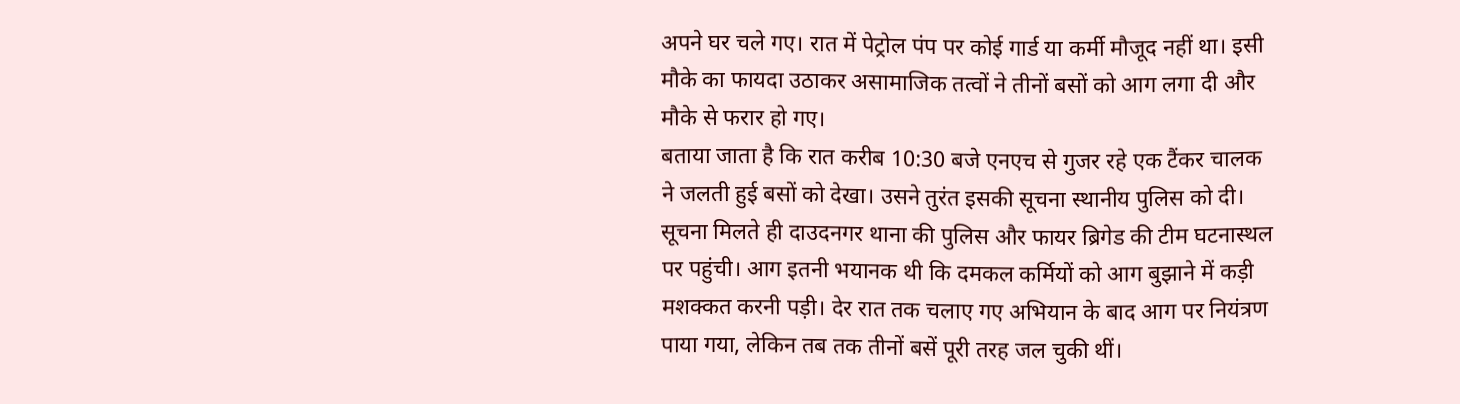अपने घर चले गए। रात में पेट्रोल पंप पर कोई गार्ड या कर्मी मौजूद नहीं था। इसी मौके का फायदा उठाकर असामाजिक तत्वों ने तीनों बसों को आग लगा दी और मौके से फरार हो गए।
बताया जाता है कि रात करीब 10:30 बजे एनएच से गुजर रहे एक टैंकर चालक ने जलती हुई बसों को देखा। उसने तुरंत इसकी सूचना स्थानीय पुलिस को दी। सूचना मिलते ही दाउदनगर थाना की पुलिस और फायर ब्रिगेड की टीम घटनास्थल पर पहुंची। आग इतनी भयानक थी कि दमकल कर्मियों को आग बुझाने में कड़ी मशक्कत करनी पड़ी। देर रात तक चलाए गए अभियान के बाद आग पर नियंत्रण पाया गया, लेकिन तब तक तीनों बसें पूरी तरह जल चुकी थीं।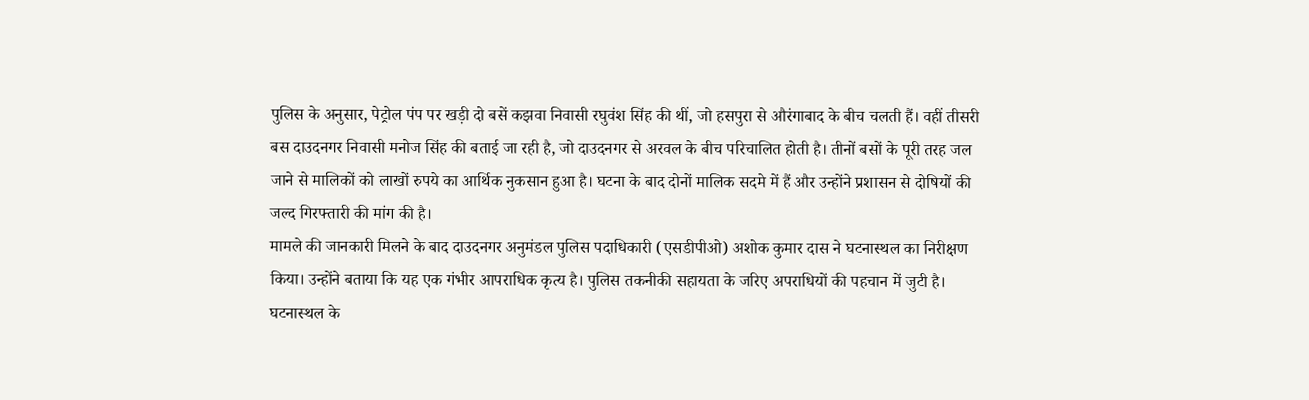पुलिस के अनुसार, पेट्रोल पंप पर खड़ी दो बसें कझवा निवासी रघुवंश सिंह की थीं, जो हसपुरा से औरंगाबाद के बीच चलती हैं। वहीं तीसरी बस दाउदनगर निवासी मनोज सिंह की बताई जा रही है, जो दाउदनगर से अरवल के बीच परिचालित होती है। तीनों बसों के पूरी तरह जल जाने से मालिकों को लाखों रुपये का आर्थिक नुकसान हुआ है। घटना के बाद दोनों मालिक सदमे में हैं और उन्होंने प्रशासन से दोषियों की जल्द गिरफ्तारी की मांग की है।
मामले की जानकारी मिलने के बाद दाउदनगर अनुमंडल पुलिस पदाधिकारी (एसडीपीओ) अशोक कुमार दास ने घटनास्थल का निरीक्षण किया। उन्होंने बताया कि यह एक गंभीर आपराधिक कृत्य है। पुलिस तकनीकी सहायता के जरिए अपराधियों की पहचान में जुटी है। घटनास्थल के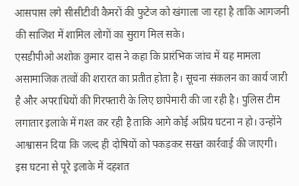आसपास लगे सीसीटीवी कैमरों की फुटेज को खंगाला जा रहा है ताकि आगजनी की साजिश में शामिल लोगों का सुराग मिल सके।
एसडीपीओ अशोक कुमार दास ने कहा कि प्रारंभिक जांच में यह मामला असामाजिक तत्वों की शरारत का प्रतीत होता है। सूचना संकलन का कार्य जारी है और अपराधियों की गिरफ्तारी के लिए छापेमारी की जा रही है। पुलिस टीम लगातार इलाके में गश्त कर रही है ताकि आगे कोई अप्रिय घटना न हो। उन्होंने आश्वासन दिया कि जल्द ही दोषियों को पकड़कर सख्त कार्रवाई की जाएगी।
इस घटना से पूरे इलाके में दहशत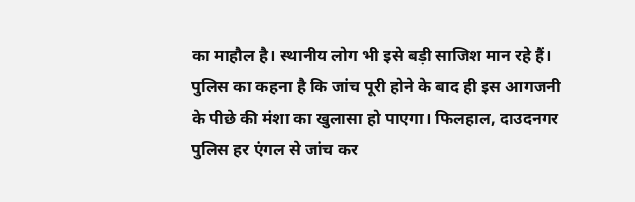का माहौल है। स्थानीय लोग भी इसे बड़ी साजिश मान रहे हैं। पुलिस का कहना है कि जांच पूरी होने के बाद ही इस आगजनी के पीछे की मंशा का खुलासा हो पाएगा। फिलहाल, दाउदनगर पुलिस हर एंगल से जांच कर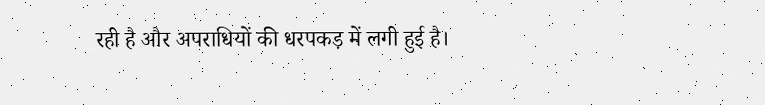रही है और अपराधियों की धरपकड़ में लगी हुई है।